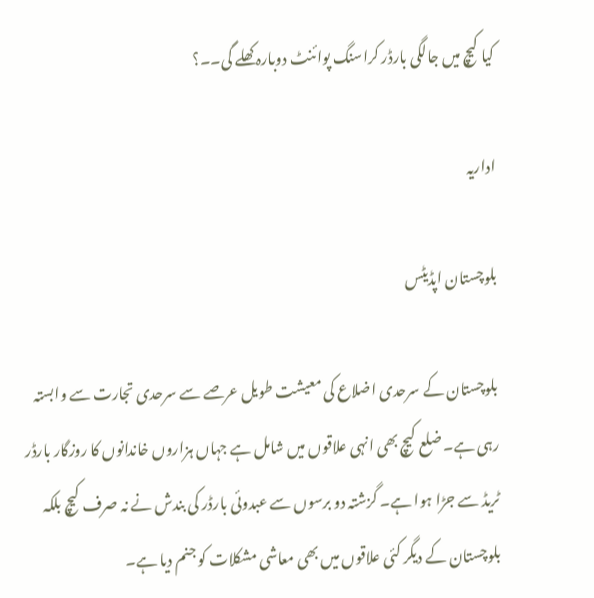کیا کیچ میں جالگی بارڈر کراسنگ پوائنٹ دوبارہ کھلے گی۔۔؟

اداریہ

بلوچستان اپڈیٹس

بلوچستان کے سرحدی اضلاع کی معیشت طویل عرصے سے سرحدی تجارت سے وابستہ رہی ہے۔ ضلع کیچ بھی انہی علاقوں میں شامل ہے جہاں ہزاروں خاندانوں کا روزگار بارڈر ٹریڈ سے جڑا ہوا ہے۔ گزشتہ دو برسوں سے عبدوئی بارڈر کی بندش نے نہ صرف کیچ بلکہ بلوچستان کے دیگر کئی علاقوں میں بھی معاشی مشکلات کو جنم دیا ہے۔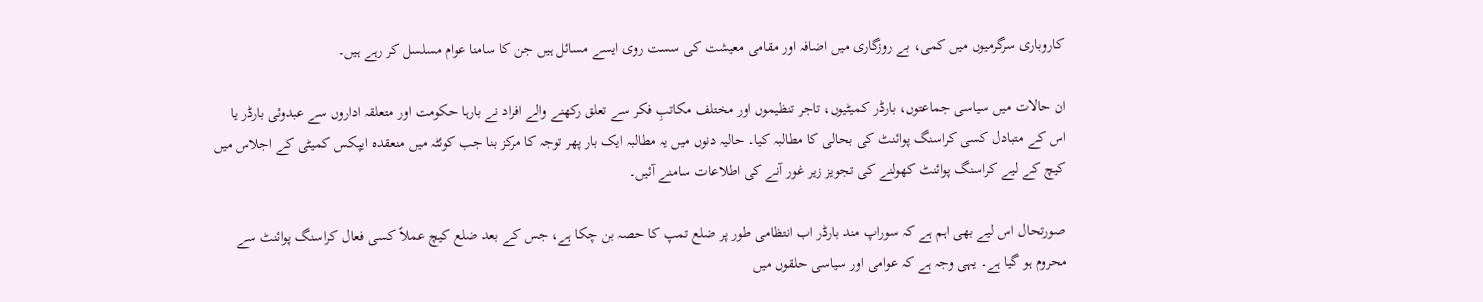کاروباری سرگرمیوں میں کمی، بے روزگاری میں اضافہ اور مقامی معیشت کی سست روی ایسے مسائل ہیں جن کا سامنا عوام مسلسل کر رہے ہیں۔

ان حالات میں سیاسی جماعتوں، بارڈر کمیٹیوں، تاجر تنظیموں اور مختلف مکاتبِ فکر سے تعلق رکھنے والے افراد نے بارہا حکومت اور متعلقہ اداروں سے عبدوئی بارڈر یا اس کے متبادل کسی کراسنگ پوائنٹ کی بحالی کا مطالبہ کیا۔ حالیہ دنوں میں یہ مطالبہ ایک بار پھر توجہ کا مرکز بنا جب کوئٹہ میں منعقدہ ایپکس کمیٹی کے اجلاس میں کیچ کے لیے کراسنگ پوائنٹ کھولنے کی تجویز زیر غور آنے کی اطلاعات سامنے آئیں۔

صورتحال اس لیے بھی اہم ہے کہ سوراپ مند بارڈر اب انتظامی طور پر ضلع تمپ کا حصہ بن چکا ہے، جس کے بعد ضلع کیچ عملاً کسی فعال کراسنگ پوائنٹ سے محروم ہو گیا ہے۔ یہی وجہ ہے کہ عوامی اور سیاسی حلقوں میں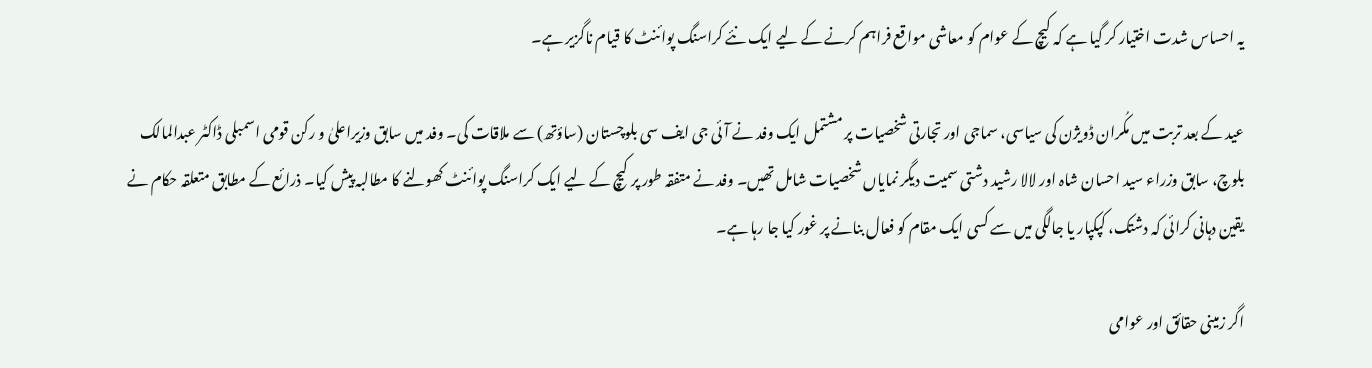یہ احساس شدت اختیار کر گیا ہے کہ کیچ کے عوام کو معاشی مواقع فراہم کرنے کے لیے ایک نئے کراسنگ پوائنٹ کا قیام ناگزیر ہے۔

عید کے بعد تربت میں مکُران ڈویژن کی سیاسی، سماجی اور تجارتی شخصیات پر مشتمل ایک وفد نے آئی جی ایف سی بلوچستان (ساؤتھ) سے ملاقات کی۔ وفد میں سابق وزیراعلیٰ و رکن قومی اسمبلی ڈاکٹر عبدالمالک بلوچ، سابق وزراء سید احسان شاہ اور لالا رشید دشتی سمیت دیگر نمایاں شخصیات شامل تھیں۔ وفد نے متفقہ طور پر کیچ کے لیے ایک کراسنگ پوائنٹ کھولنے کا مطالبہ پیش کیا۔ ذرائع کے مطابق متعلقہ حکام نے یقین دہانی کرائی کہ دشتک، کپکپار یا جالگی میں سے کسی ایک مقام کو فعال بنانے پر غور کیا جا رہا ہے۔

اگر زمینی حقائق اور عوامی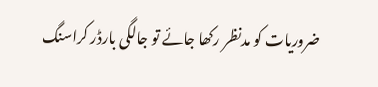ضروریات کو مدنظر رکھا جائے تو جالگی بارڈر کراسنگ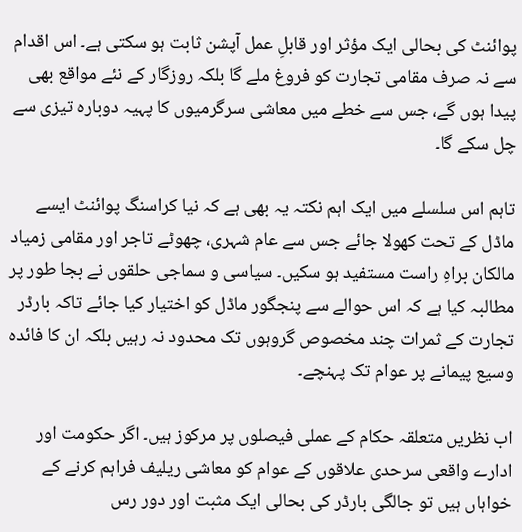پوائنٹ کی بحالی ایک مؤثر اور قابلِ عمل آپشن ثابت ہو سکتی ہے۔ اس اقدام سے نہ صرف مقامی تجارت کو فروغ ملے گا بلکہ روزگار کے نئے مواقع بھی پیدا ہوں گے، جس سے خطے میں معاشی سرگرمیوں کا پہیہ دوبارہ تیزی سے چل سکے گا۔

تاہم اس سلسلے میں ایک اہم نکتہ یہ بھی ہے کہ نیا کراسنگ پوائنٹ ایسے ماڈل کے تحت کھولا جائے جس سے عام شہری، چھوٹے تاجر اور مقامی زمیاد مالکان براہِ راست مستفید ہو سکیں۔ سیاسی و سماجی حلقوں نے بجا طور پر مطالبہ کیا ہے کہ اس حوالے سے پنجگور ماڈل کو اختیار کیا جائے تاکہ بارڈر تجارت کے ثمرات چند مخصوص گروہوں تک محدود نہ رہیں بلکہ ان کا فائدہ وسیع پیمانے پر عوام تک پہنچے۔

اب نظریں متعلقہ حکام کے عملی فیصلوں پر مرکوز ہیں۔ اگر حکومت اور ادارے واقعی سرحدی علاقوں کے عوام کو معاشی ریلیف فراہم کرنے کے خواہاں ہیں تو جالگی بارڈر کی بحالی ایک مثبت اور دور رس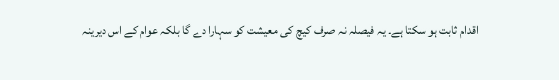اقدام ثابت ہو سکتا ہے۔ یہ فیصلہ نہ صرف کیچ کی معیشت کو سہارا دے گا بلکہ عوام کے اس دیرینہ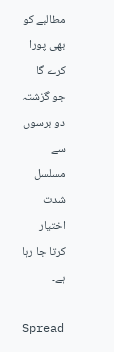مطالبے کو بھی پورا کرے گا جو گزشتہ دو برسوں سے مسلسل شدت اختیار کرتا جا رہا ہے۔

Spread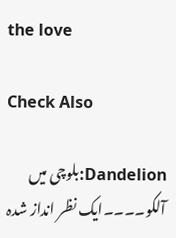the love

Check Also

Dandelion:بلوچی میں آلکو۔۔۔۔ایک نظر انداز شدہ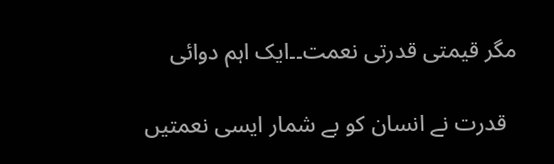مگر قیمتی قدرتی نعمت۔۔ایک اہم دوائی

  قدرت نے انسان کو بے شمار ایسی نعمتیں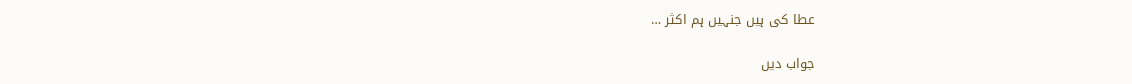عطا کی ہیں جنہیں ہم اکثر …

جواب دیں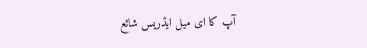آپ کا ای میل ایڈریس شائع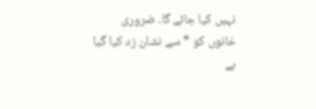نہیں کیا جائے گا۔ ضروری خانوں کو * سے نشان زد کیا گیا ہے